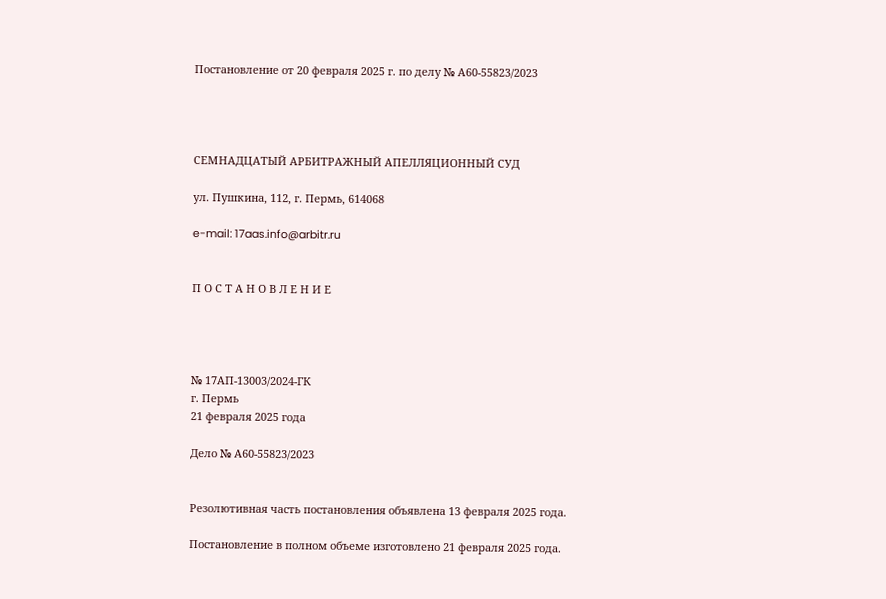Постановление от 20 февраля 2025 г. по делу № А60-55823/2023




СЕМНАДЦАТЫЙ АРБИТРАЖНЫЙ АПЕЛЛЯЦИОННЫЙ СУД

ул. Пушкина, 112, г. Пермь, 614068

e-mail: 17aas.info@arbitr.ru


П О С Т А Н О В Л Е Н И Е




№ 17АП-13003/2024-ГК
г. Пермь
21 февраля 2025 года

Дело № А60-55823/2023


Резолютивная часть постановления объявлена 13 февраля 2025 года.

Постановление в полном объеме изготовлено 21 февраля 2025 года.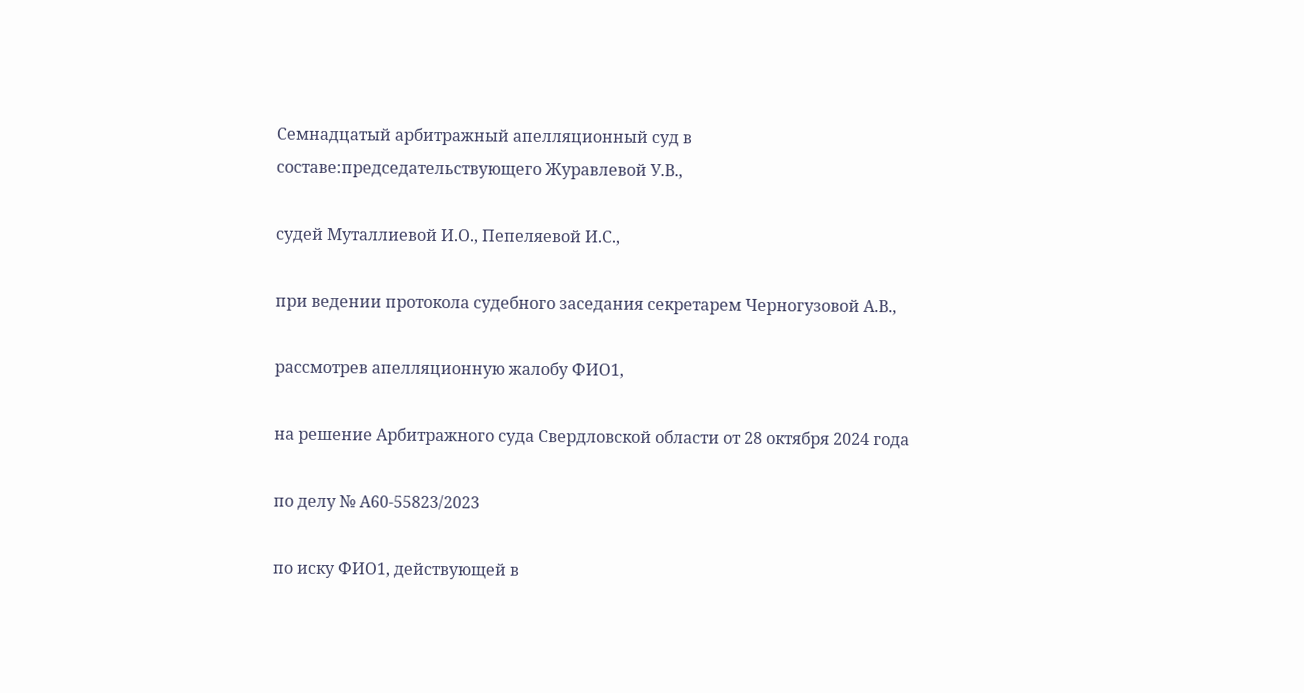Семнадцатый арбитражный апелляционный суд в составе:председательствующего Журавлевой У.В.,

судей Муталлиевой И.О., Пепеляевой И.С.,

при ведении протокола судебного заседания секретарем Черногузовой А.В.,

рассмотрев апелляционную жалобу ФИО1,

на решение Арбитражного суда Свердловской области от 28 октября 2024 года

по делу № А60-55823/2023

по иску ФИО1, действующей в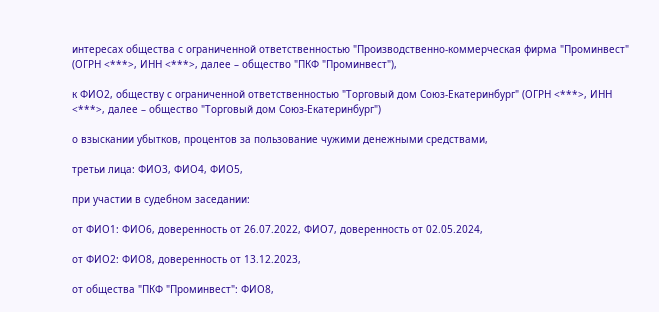интересах общества с ограниченной ответственностью "Производственно-коммерческая фирма "Проминвест" (ОГРН <***>, ИНН <***>, далее – общество "ПКФ "Проминвест"),

к ФИО2, обществу с ограниченной ответственностью "Торговый дом Союз-Екатеринбург" (ОГРН <***>, ИНН <***>, далее – общество "Торговый дом Союз-Екатеринбург")

о взыскании убытков, процентов за пользование чужими денежными средствами,

третьи лица: ФИО3, ФИО4, ФИО5,

при участии в судебном заседании:

от ФИО1: ФИО6, доверенность от 26.07.2022, ФИО7, доверенность от 02.05.2024,

от ФИО2: ФИО8, доверенность от 13.12.2023,

от общества "ПКФ "Проминвест": ФИО8,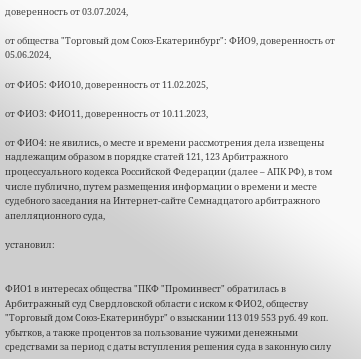доверенность от 03.07.2024,

от общества "Торговый дом Союз-Екатеринбург": ФИО9, доверенность от 05.06.2024,

от ФИО5: ФИО10, доверенность от 11.02.2025,

от ФИО3: ФИО11, доверенность от 10.11.2023,

от ФИО4: не явились, о месте и времени рассмотрения дела извещены надлежащим образом в порядке статей 121, 123 Арбитражного процессуального кодекса Российской Федерации (далее – АПК РФ), в том числе публично, путем размещения информации о времени и месте судебного заседания на Интернет-сайте Семнадцатого арбитражного апелляционного суда,

установил:


ФИО1 в интересах общества "ПКФ "Проминвест" обратилась в Арбитражный суд Свердловской области с иском к ФИО2, обществу "Торговый дом Союз-Екатеринбург" о взыскании 113 019 553 руб. 49 коп. убытков, а также процентов за пользование чужими денежными средствами за период с даты вступления решения суда в законную силу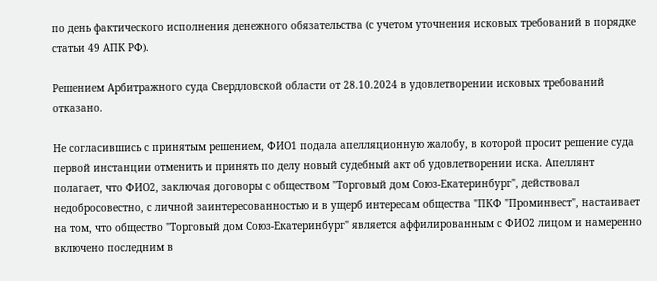по день фактического исполнения денежного обязательства (с учетом уточнения исковых требований в порядке статьи 49 АПК РФ).

Решением Арбитражного суда Свердловской области от 28.10.2024 в удовлетворении исковых требований отказано.

Не согласившись с принятым решением, ФИО1 подала апелляционную жалобу, в которой просит решение суда первой инстанции отменить и принять по делу новый судебный акт об удовлетворении иска. Апеллянт полагает, что ФИО2, заключая договоры с обществом "Торговый дом Союз-Екатеринбург", действовал недобросовестно, с личной заинтересованностью и в ущерб интересам общества "ПКФ "Проминвест", настаивает на том, что общество "Торговый дом Союз-Екатеринбург" является аффилированным с ФИО2 лицом и намеренно включено последним в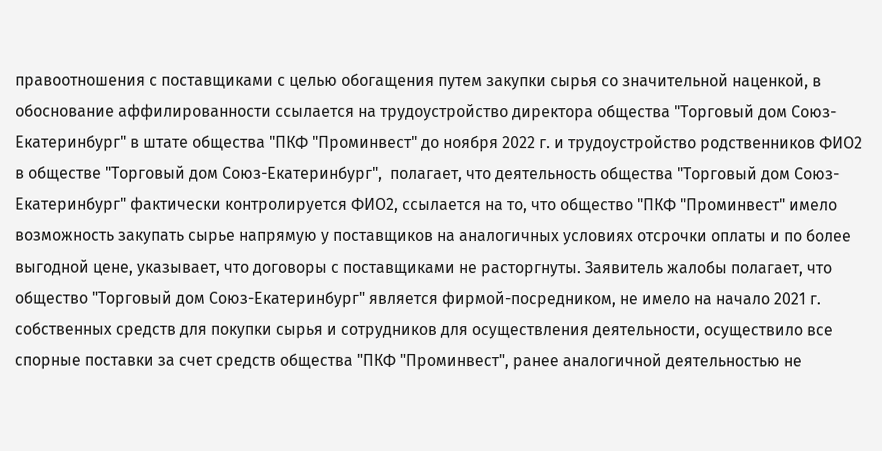правоотношения с поставщиками с целью обогащения путем закупки сырья со значительной наценкой, в обоснование аффилированности ссылается на трудоустройство директора общества "Торговый дом Союз-Екатеринбург" в штате общества "ПКФ "Проминвест" до ноября 2022 г. и трудоустройство родственников ФИО2 в обществе "Торговый дом Союз-Екатеринбург",  полагает, что деятельность общества "Торговый дом Союз-Екатеринбург" фактически контролируется ФИО2, ссылается на то, что общество "ПКФ "Проминвест" имело возможность закупать сырье напрямую у поставщиков на аналогичных условиях отсрочки оплаты и по более выгодной цене, указывает, что договоры с поставщиками не расторгнуты. Заявитель жалобы полагает, что общество "Торговый дом Союз-Екатеринбург" является фирмой-посредником, не имело на начало 2021 г. собственных средств для покупки сырья и сотрудников для осуществления деятельности, осуществило все спорные поставки за счет средств общества "ПКФ "Проминвест", ранее аналогичной деятельностью не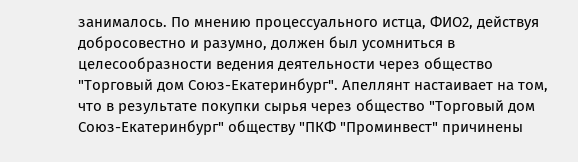занималось. По мнению процессуального истца, ФИО2, действуя добросовестно и разумно, должен был усомниться в целесообразности ведения деятельности через общество "Торговый дом Союз-Екатеринбург". Апеллянт настаивает на том, что в результате покупки сырья через общество "Торговый дом Союз-Екатеринбург" обществу "ПКФ "Проминвест" причинены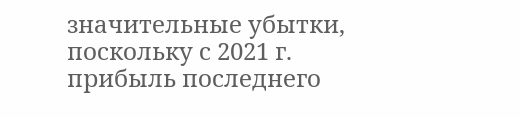значительные убытки, поскольку с 2021 г. прибыль последнего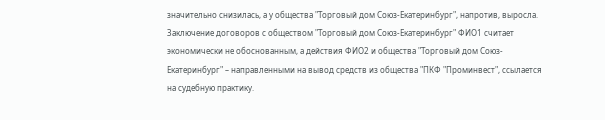значительно снизилась, а у общества "Торговый дом Союз-Екатеринбург", напротив, выросла. Заключение договоров с обществом "Торговый дом Союз-Екатеринбург" ФИО1 считает экономически не обоснованным, а действия ФИО2 и общества "Торговый дом Союз-Екатеринбург" – направленными на вывод средств из общества "ПКФ "Проминвест", ссылается на судебную практику.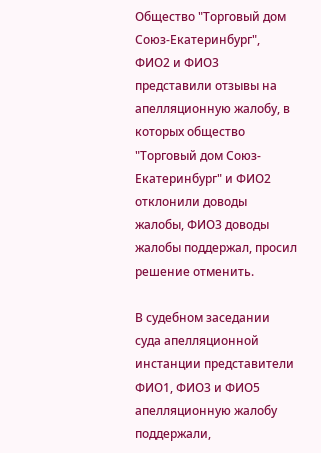Общество "Торговый дом Союз-Екатеринбург", ФИО2 и ФИО3 представили отзывы на апелляционную жалобу, в которых общество "Торговый дом Союз-Екатеринбург" и ФИО2 отклонили доводы жалобы, ФИО3 доводы жалобы поддержал, просил решение отменить.

В судебном заседании суда апелляционной инстанции представители ФИО1, ФИО3 и ФИО5 апелляционную жалобу поддержали,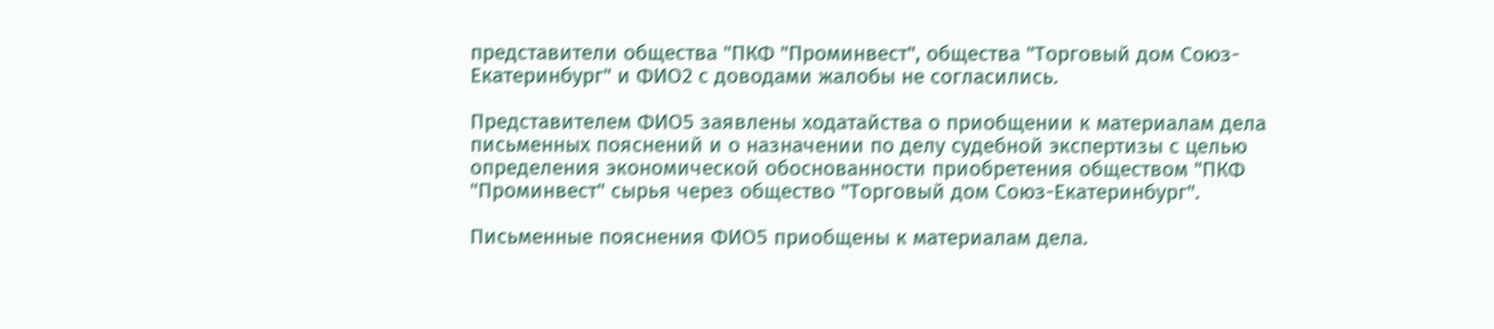представители общества "ПКФ "Проминвест", общества "Торговый дом Союз-Екатеринбург" и ФИО2 с доводами жалобы не согласились.

Представителем ФИО5 заявлены ходатайства о приобщении к материалам дела письменных пояснений и о назначении по делу судебной экспертизы с целью определения экономической обоснованности приобретения обществом "ПКФ "Проминвест" сырья через общество "Торговый дом Союз-Екатеринбург".

Письменные пояснения ФИО5 приобщены к материалам дела.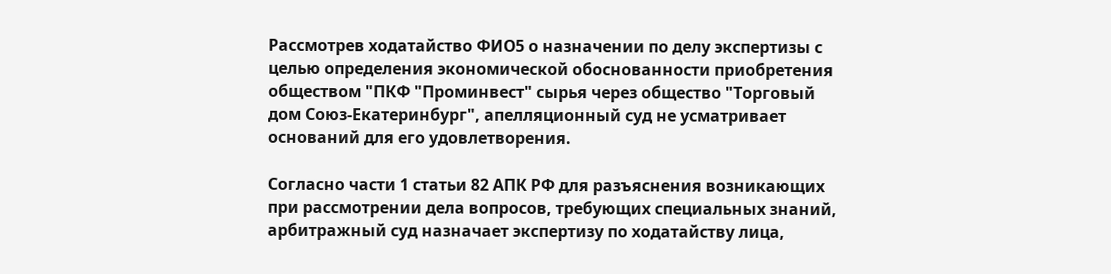Рассмотрев ходатайство ФИО5 о назначении по делу экспертизы с целью определения экономической обоснованности приобретения обществом "ПКФ "Проминвест" сырья через общество "Торговый дом Союз-Екатеринбург", апелляционный суд не усматривает оснований для его удовлетворения.

Согласно части 1 статьи 82 АПК РФ для разъяснения возникающих при рассмотрении дела вопросов, требующих специальных знаний, арбитражный суд назначает экспертизу по ходатайству лица,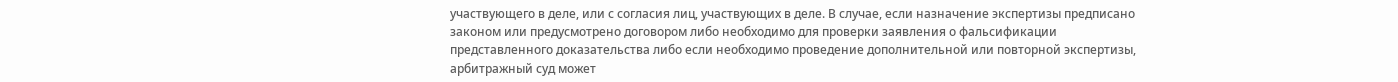участвующего в деле, или с согласия лиц, участвующих в деле. В случае, если назначение экспертизы предписано законом или предусмотрено договором либо необходимо для проверки заявления о фальсификации представленного доказательства либо если необходимо проведение дополнительной или повторной экспертизы, арбитражный суд может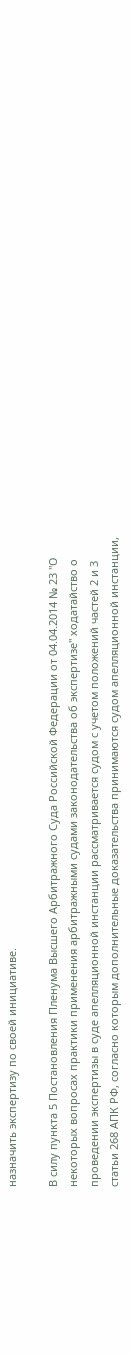назначить экспертизу по своей инициативе.

В силу пункта 5 Постановления Пленума Высшего Арбитражного Суда Российской Федерации от 04.04.2014 № 23 "О некоторых вопросах практики применения арбитражными судами законодательства об экспертизе" ходатайство о проведении экспертизы в суде апелляционной инстанции рассматривается судом с учетом положений частей 2 и 3 статьи 268 АПК РФ, согласно которым дополнительные доказательства принимаются судом апелляционной инстанции,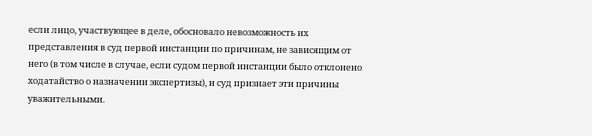если лицо, участвующее в деле, обосновало невозможность их представления в суд первой инстанции по причинам, не зависящим от него (в том числе в случае, если судом первой инстанции было отклонено ходатайство о назначении экспертизы), и суд признает эти причины уважительными.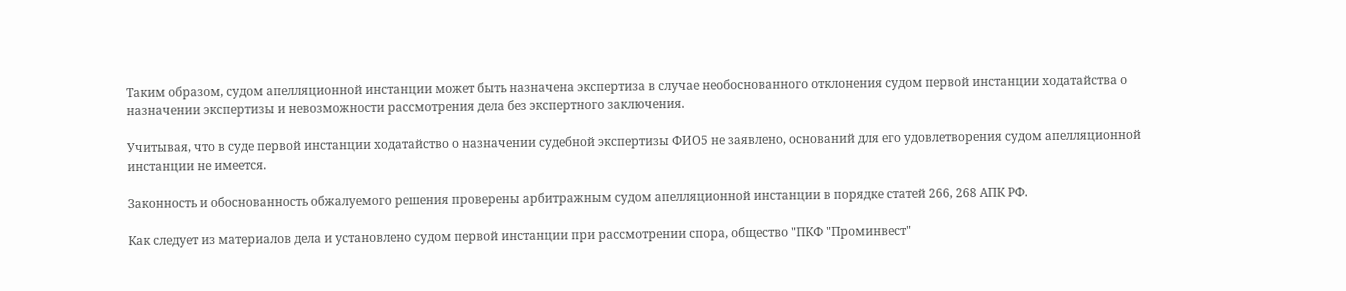Таким образом, судом апелляционной инстанции может быть назначена экспертиза в случае необоснованного отклонения судом первой инстанции ходатайства о назначении экспертизы и невозможности рассмотрения дела без экспертного заключения.

Учитывая, что в суде первой инстанции ходатайство о назначении судебной экспертизы ФИО5 не заявлено, оснований для его удовлетворения судом апелляционной инстанции не имеется.

Законность и обоснованность обжалуемого решения проверены арбитражным судом апелляционной инстанции в порядке статей 266, 268 АПК РФ.

Как следует из материалов дела и установлено судом первой инстанции при рассмотрении спора, общество "ПКФ "Проминвест"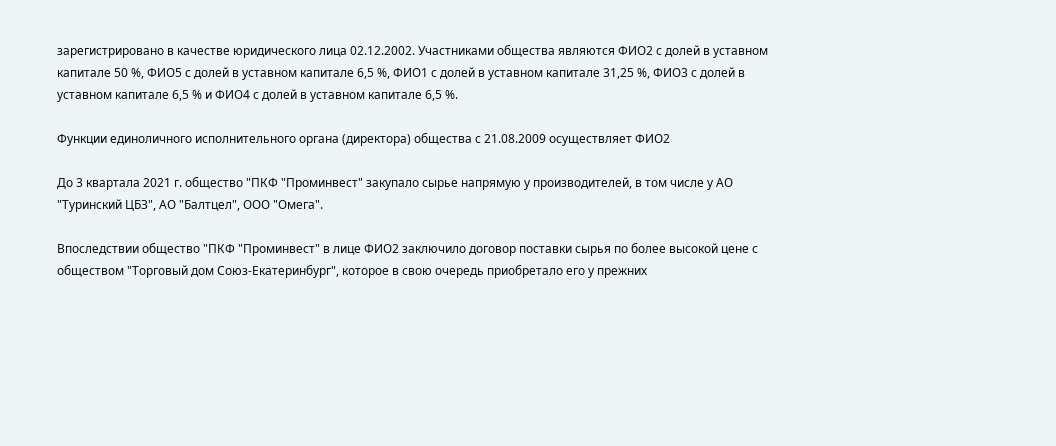зарегистрировано в качестве юридического лица 02.12.2002. Участниками общества являются ФИО2 с долей в уставном капитале 50 %, ФИО5 с долей в уставном капитале 6,5 %, ФИО1 с долей в уставном капитале 31,25 %, ФИО3 с долей в уставном капитале 6,5 % и ФИО4 с долей в уставном капитале 6,5 %.

Функции единоличного исполнительного органа (директора) общества с 21.08.2009 осуществляет ФИО2

До 3 квартала 2021 г. общество "ПКФ "Проминвест" закупало сырье напрямую у производителей, в том числе у АО "Туринский ЦБЗ", АО "Балтцел", ООО "Омега".

Впоследствии общество "ПКФ "Проминвест" в лице ФИО2 заключило договор поставки сырья по более высокой цене с обществом "Торговый дом Союз-Екатеринбург", которое в свою очередь приобретало его у прежних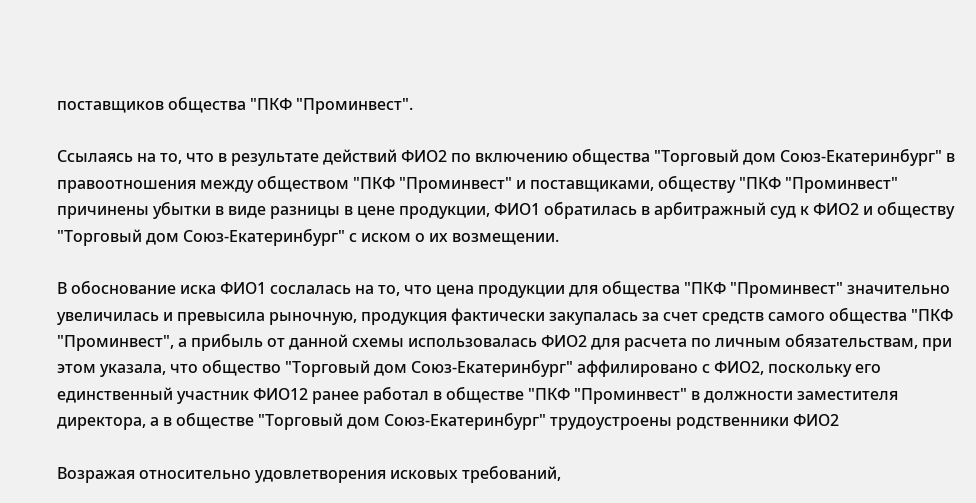поставщиков общества "ПКФ "Проминвест".

Ссылаясь на то, что в результате действий ФИО2 по включению общества "Торговый дом Союз-Екатеринбург" в правоотношения между обществом "ПКФ "Проминвест" и поставщиками, обществу "ПКФ "Проминвест" причинены убытки в виде разницы в цене продукции, ФИО1 обратилась в арбитражный суд к ФИО2 и обществу "Торговый дом Союз-Екатеринбург" с иском о их возмещении.

В обоснование иска ФИО1 сослалась на то, что цена продукции для общества "ПКФ "Проминвест" значительно увеличилась и превысила рыночную, продукция фактически закупалась за счет средств самого общества "ПКФ "Проминвест", а прибыль от данной схемы использовалась ФИО2 для расчета по личным обязательствам, при этом указала, что общество "Торговый дом Союз-Екатеринбург" аффилировано с ФИО2, поскольку его единственный участник ФИО12 ранее работал в обществе "ПКФ "Проминвест" в должности заместителя директора, а в обществе "Торговый дом Союз-Екатеринбург" трудоустроены родственники ФИО2

Возражая относительно удовлетворения исковых требований,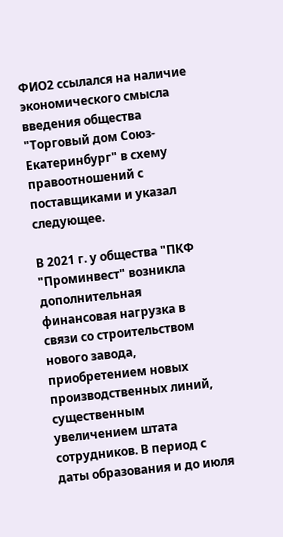ФИО2 ссылался на наличие экономического смысла введения общества "Торговый дом Союз-Екатеринбург" в схему правоотношений с поставщиками и указал следующее.

В 2021 г. у общества "ПКФ "Проминвест" возникла дополнительная финансовая нагрузка в связи со строительством нового завода, приобретением новых производственных линий, существенным увеличением штата сотрудников. В период с даты образования и до июля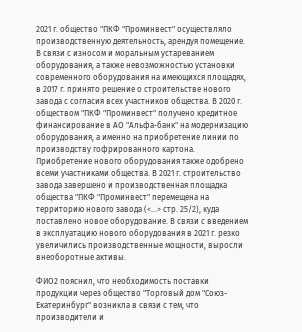2021 г. общество "ПКФ "Проминвест" осуществляло производственную деятельность, арендуя помещение. В связи с износом и моральным устареванием оборудования, а также невозможностью установки современного оборудования на имеющихся площадях, в 2017 г. принято решение о строительстве нового завода с согласия всех участников общества. В 2020 г. обществом "ПКФ "Проминвест" получено кредитное финансирование в АО "Альфа-банк" на модернизацию оборудования, а именно на приобретение линии по производству гофрированного картона. Приобретение нового оборудования также одобрено всеми участниками общества. В 2021 г. строительство завода завершено и производственная площадка общества "ПКФ "Проминвест" перемещена на территорию нового завода (<...> стр. 25/2), куда поставлено новое оборудование. В связи с введением в эксплуатацию нового оборудования в 2021 г. резко увеличились производственные мощности, выросли внеоборотные активы.

ФИО2 пояснил, что необходимость поставки продукции через общество "Торговый дом "Союз-Екатеринбург" возникла в связи с тем, что производители и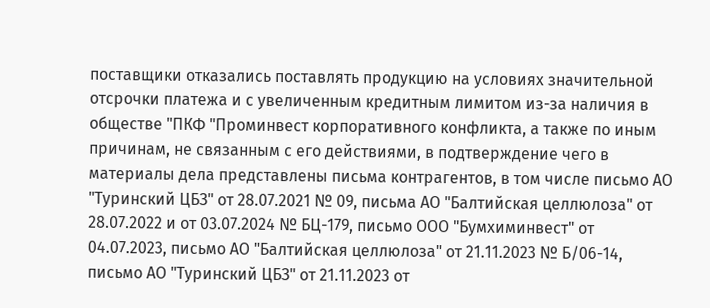поставщики отказались поставлять продукцию на условиях значительной отсрочки платежа и с увеличенным кредитным лимитом из-за наличия в обществе "ПКФ "Проминвест корпоративного конфликта, а также по иным причинам, не связанным с его действиями, в подтверждение чего в материалы дела представлены письма контрагентов, в том числе письмо АО "Туринский ЦБЗ" от 28.07.2021 № 09, письма АО "Балтийская целлюлоза" от 28.07.2022 и от 03.07.2024 № БЦ-179, письмо ООО "Бумхиминвест" от 04.07.2023, письмо АО "Балтийская целлюлоза" от 21.11.2023 № Б/06-14, письмо АО "Туринский ЦБЗ" от 21.11.2023 от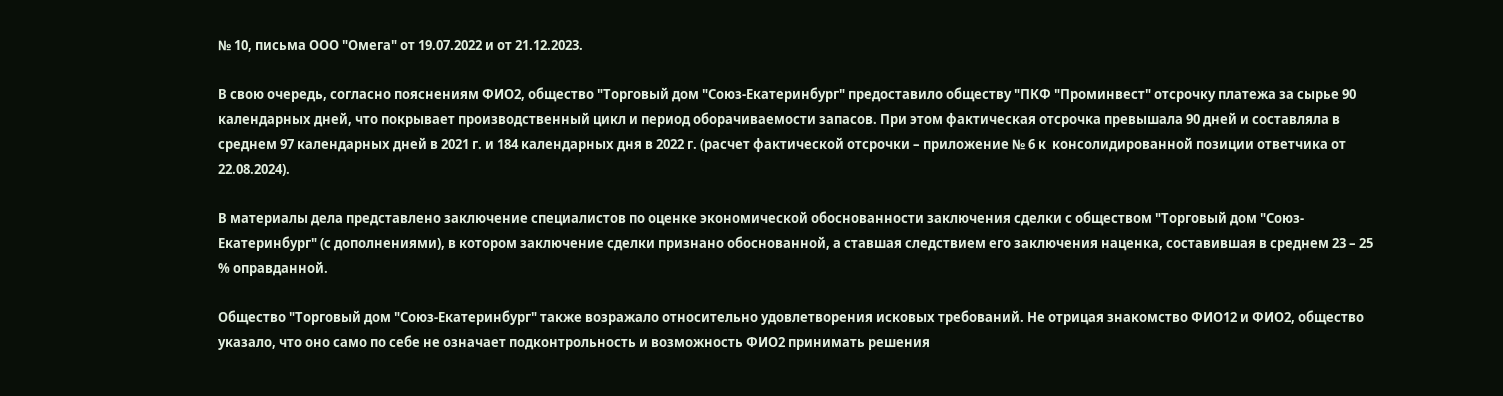№ 10, письма ООО "Омега" от 19.07.2022 и от 21.12.2023.

В свою очередь, согласно пояснениям ФИО2, общество "Торговый дом "Союз-Екатеринбург" предоставило обществу "ПКФ "Проминвест" отсрочку платежа за сырье 90 календарных дней, что покрывает производственный цикл и период оборачиваемости запасов. При этом фактическая отсрочка превышала 90 дней и составляла в среднем 97 календарных дней в 2021 г. и 184 календарных дня в 2022 г. (расчет фактической отсрочки – приложение № 6 к  консолидированной позиции ответчика от 22.08.2024).

В материалы дела представлено заключение специалистов по оценке экономической обоснованности заключения сделки с обществом "Торговый дом "Союз-Екатеринбург" (с дополнениями), в котором заключение сделки признано обоснованной, а ставшая следствием его заключения наценка, составившая в среднем 23 – 25 % оправданной.

Общество "Торговый дом "Союз-Екатеринбург" также возражало относительно удовлетворения исковых требований. Не отрицая знакомство ФИО12 и ФИО2, общество указало, что оно само по себе не означает подконтрольность и возможность ФИО2 принимать решения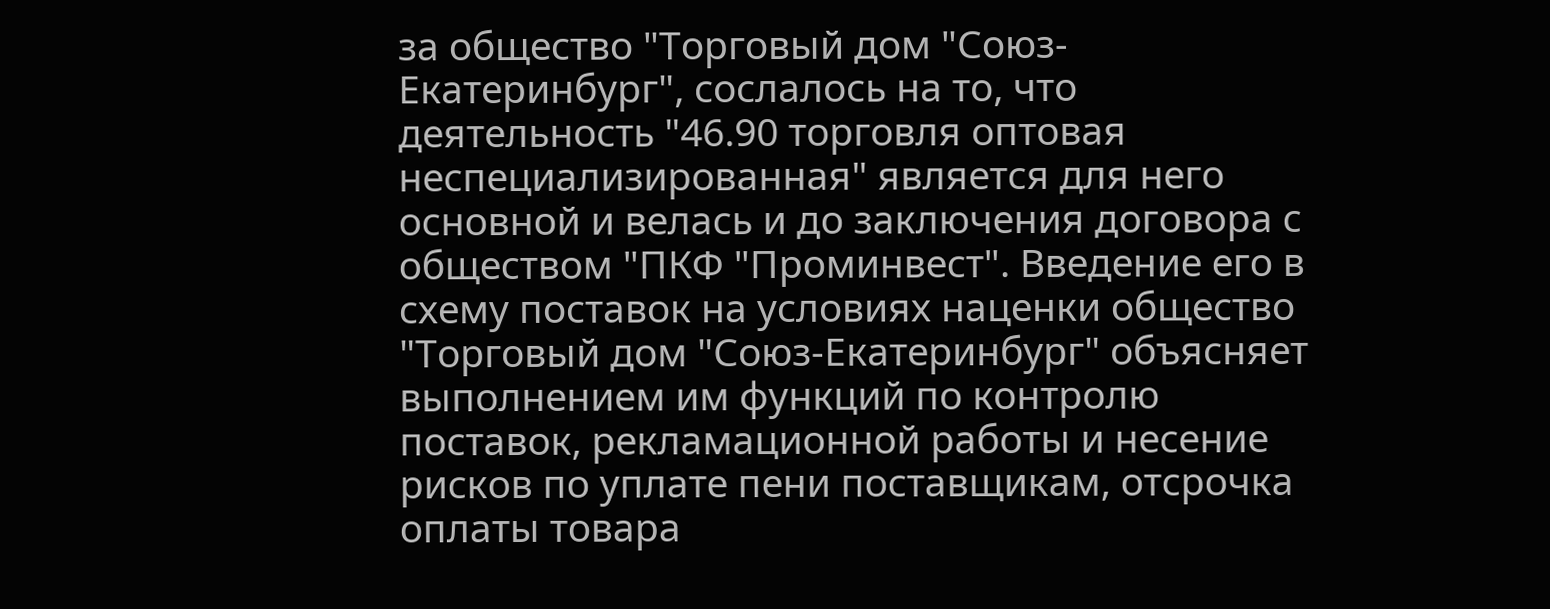за общество "Торговый дом "Союз-Екатеринбург", сослалось на то, что деятельность "46.90 торговля оптовая неспециализированная" является для него основной и велась и до заключения договора с обществом "ПКФ "Проминвест". Введение его в схему поставок на условиях наценки общество "Торговый дом "Союз-Екатеринбург" объясняет выполнением им функций по контролю поставок, рекламационной работы и несение рисков по уплате пени поставщикам, отсрочка оплаты товара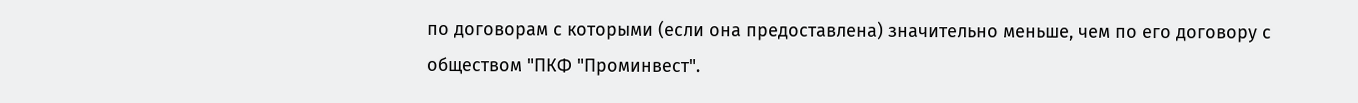по договорам с которыми (если она предоставлена) значительно меньше, чем по его договору с обществом "ПКФ "Проминвест".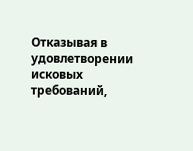Отказывая в удовлетворении исковых требований,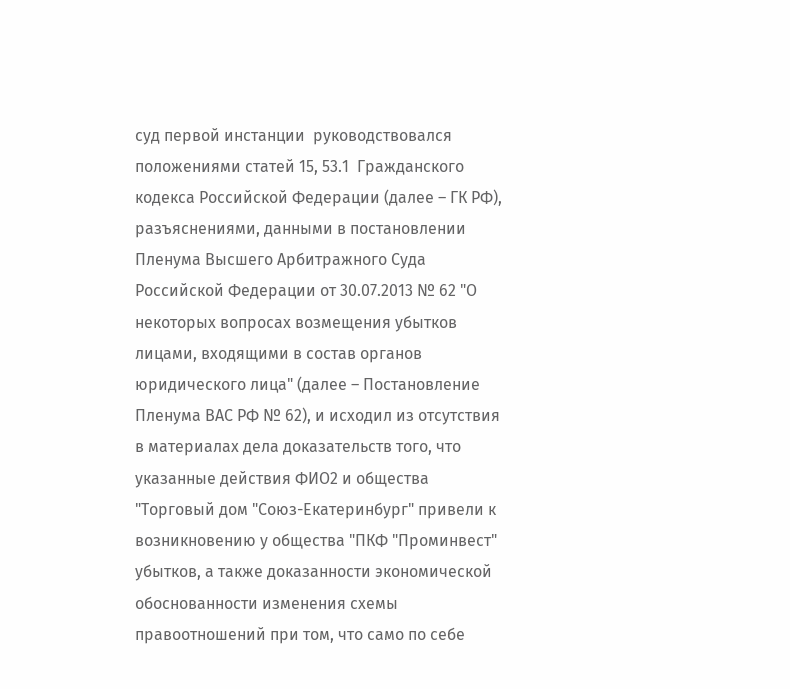суд первой инстанции  руководствовался положениями статей 15, 53.1  Гражданского кодекса Российской Федерации (далее – ГК РФ), разъяснениями, данными в постановлении Пленума Высшего Арбитражного Суда Российской Федерации от 30.07.2013 № 62 "О некоторых вопросах возмещения убытков лицами, входящими в состав органов юридического лица" (далее – Постановление Пленума ВАС РФ № 62), и исходил из отсутствия в материалах дела доказательств того, что указанные действия ФИО2 и общества "Торговый дом "Союз-Екатеринбург" привели к возникновению у общества "ПКФ "Проминвест" убытков, а также доказанности экономической обоснованности изменения схемы правоотношений при том, что само по себе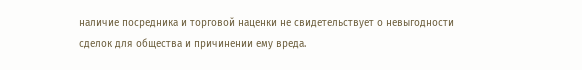наличие посредника и торговой наценки не свидетельствует о невыгодности сделок для общества и причинении ему вреда.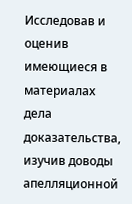Исследовав и оценив имеющиеся в материалах дела доказательства, изучив доводы апелляционной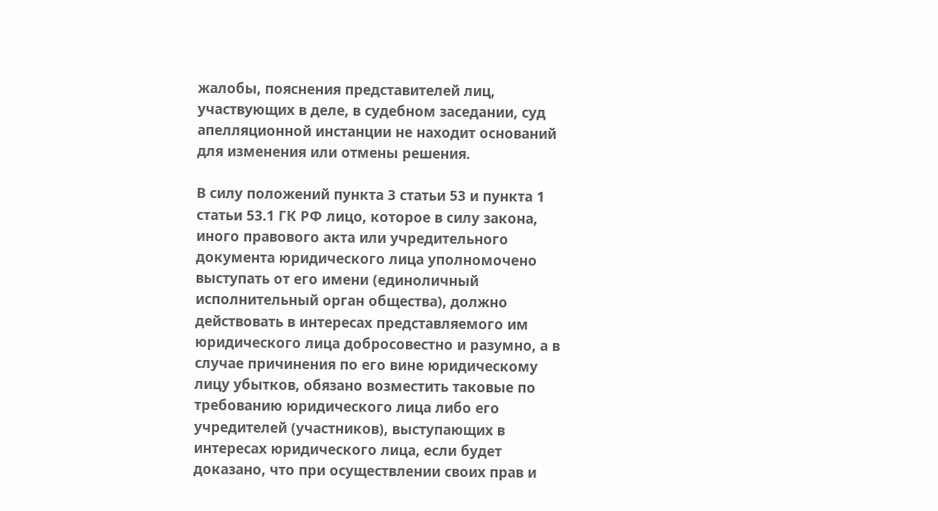жалобы, пояснения представителей лиц, участвующих в деле, в судебном заседании, суд апелляционной инстанции не находит оснований для изменения или отмены решения.

В силу положений пункта 3 статьи 53 и пункта 1 статьи 53.1 ГК РФ лицо, которое в силу закона, иного правового акта или учредительного документа юридического лица уполномочено выступать от его имени (единоличный исполнительный орган общества), должно действовать в интересах представляемого им юридического лица добросовестно и разумно, а в случае причинения по его вине юридическому лицу убытков, обязано возместить таковые по требованию юридического лица либо его учредителей (участников), выступающих в интересах юридического лица, если будет доказано, что при осуществлении своих прав и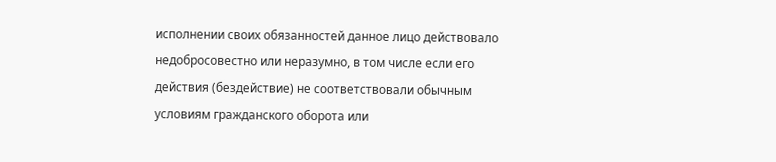исполнении своих обязанностей данное лицо действовало недобросовестно или неразумно, в том числе если его действия (бездействие) не соответствовали обычным условиям гражданского оборота или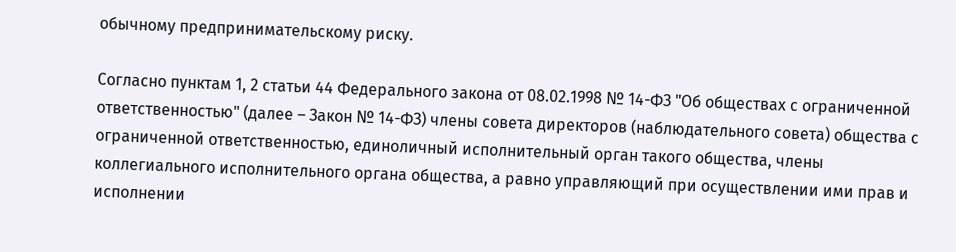обычному предпринимательскому риску.

Согласно пунктам 1, 2 статьи 44 Федерального закона от 08.02.1998 № 14-ФЗ "Об обществах с ограниченной ответственностью" (далее – Закон № 14-ФЗ) члены совета директоров (наблюдательного совета) общества с ограниченной ответственностью, единоличный исполнительный орган такого общества, члены коллегиального исполнительного органа общества, а равно управляющий при осуществлении ими прав и исполнении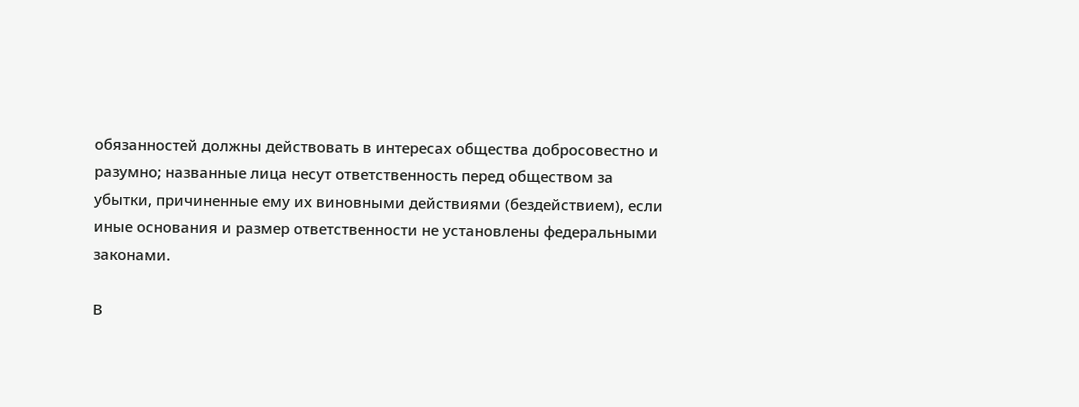обязанностей должны действовать в интересах общества добросовестно и разумно; названные лица несут ответственность перед обществом за убытки, причиненные ему их виновными действиями (бездействием), если иные основания и размер ответственности не установлены федеральными законами.

В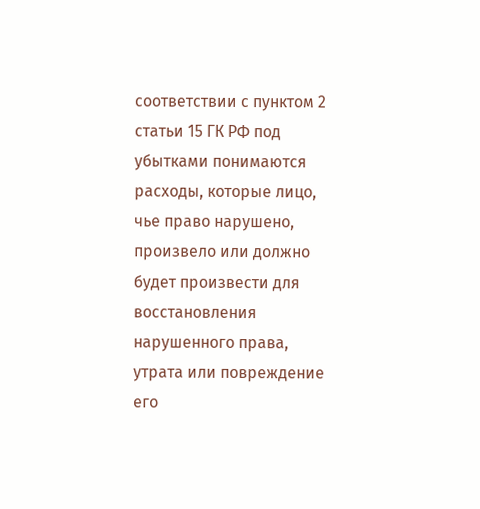соответствии с пунктом 2 статьи 15 ГК РФ под убытками понимаются расходы, которые лицо, чье право нарушено, произвело или должно будет произвести для восстановления нарушенного права, утрата или повреждение его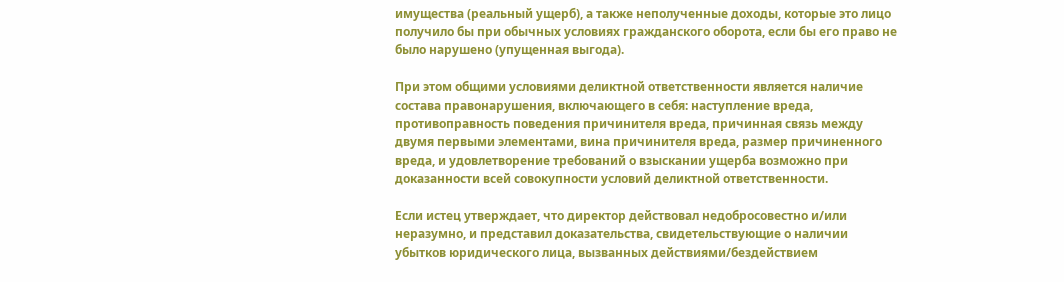имущества (реальный ущерб), а также неполученные доходы, которые это лицо получило бы при обычных условиях гражданского оборота, если бы его право не было нарушено (упущенная выгода).

При этом общими условиями деликтной ответственности является наличие состава правонарушения, включающего в себя: наступление вреда, противоправность поведения причинителя вреда, причинная связь между двумя первыми элементами, вина причинителя вреда, размер причиненного вреда, и удовлетворение требований о взыскании ущерба возможно при доказанности всей совокупности условий деликтной ответственности.

Если истец утверждает, что директор действовал недобросовестно и/или неразумно, и представил доказательства, свидетельствующие о наличии убытков юридического лица, вызванных действиями/бездействием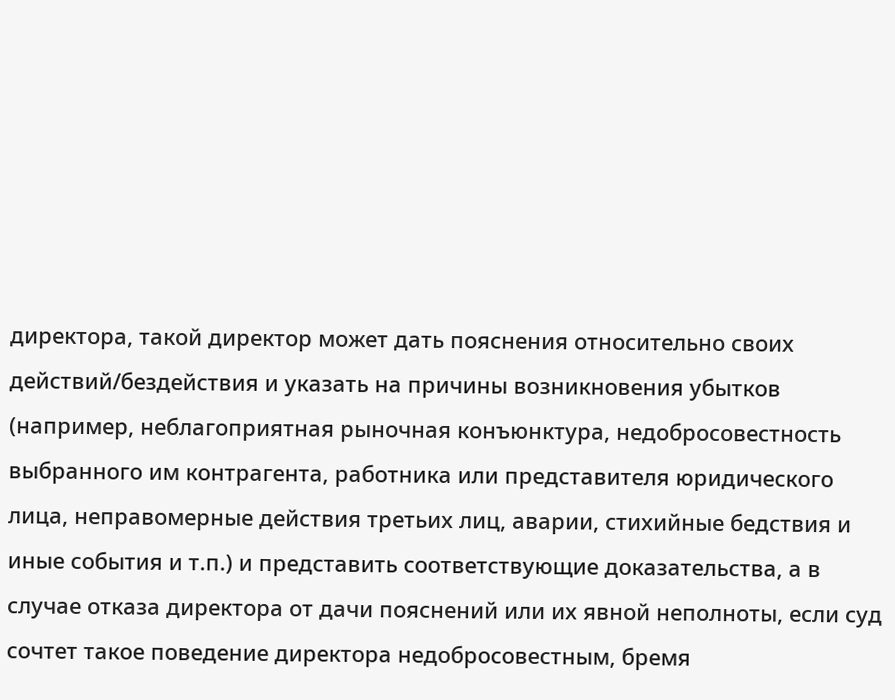директора, такой директор может дать пояснения относительно своих действий/бездействия и указать на причины возникновения убытков (например, неблагоприятная рыночная конъюнктура, недобросовестность выбранного им контрагента, работника или представителя юридического лица, неправомерные действия третьих лиц, аварии, стихийные бедствия и иные события и т.п.) и представить соответствующие доказательства, а в случае отказа директора от дачи пояснений или их явной неполноты, если суд сочтет такое поведение директора недобросовестным, бремя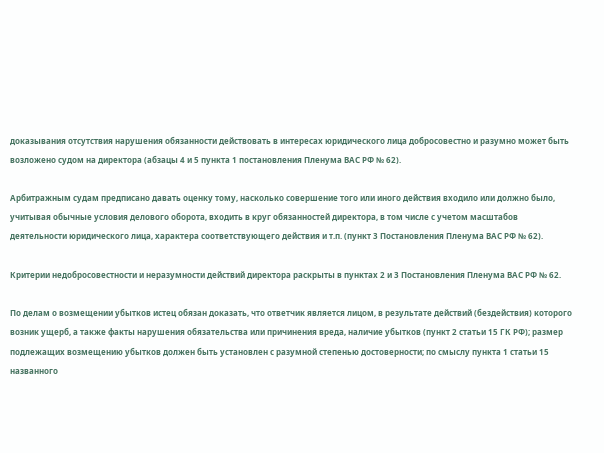доказывания отсутствия нарушения обязанности действовать в интересах юридического лица добросовестно и разумно может быть возложено судом на директора (абзацы 4 и 5 пункта 1 постановления Пленума ВАС РФ № 62).

Арбитражным судам предписано давать оценку тому, насколько совершение того или иного действия входило или должно было, учитывая обычные условия делового оборота, входить в круг обязанностей директора, в том числе с учетом масштабов деятельности юридического лица, характера соответствующего действия и т.п. (пункт 3 Постановления Пленума ВАС РФ № 62).

Критерии недобросовестности и неразумности действий директора раскрыты в пунктах 2 и 3 Постановления Пленума ВАС РФ № 62.

По делам о возмещении убытков истец обязан доказать, что ответчик является лицом, в результате действий (бездействия) которого возник ущерб, а также факты нарушения обязательства или причинения вреда, наличие убытков (пункт 2 статьи 15 ГК РФ); размер подлежащих возмещению убытков должен быть установлен с разумной степенью достоверности; по смыслу пункта 1 статьи 15 названного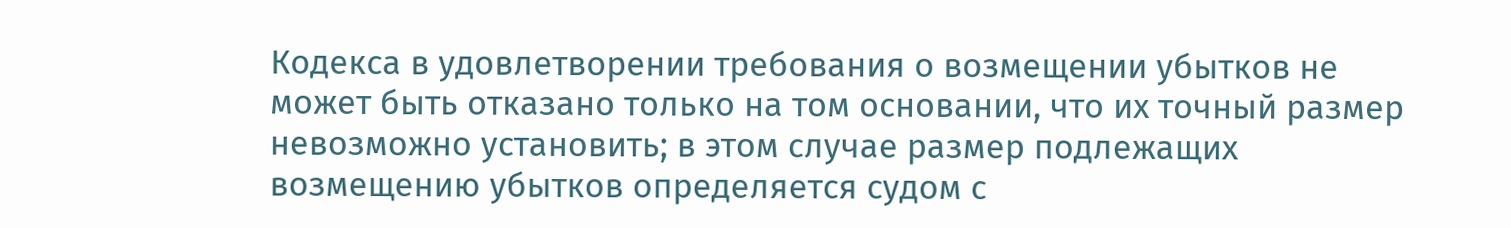Кодекса в удовлетворении требования о возмещении убытков не может быть отказано только на том основании, что их точный размер невозможно установить; в этом случае размер подлежащих возмещению убытков определяется судом с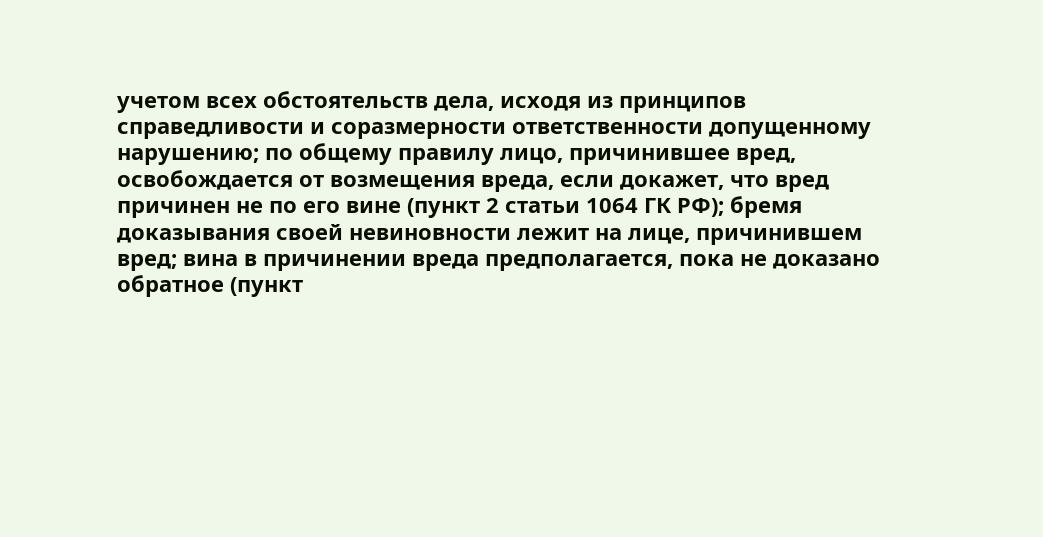учетом всех обстоятельств дела, исходя из принципов справедливости и соразмерности ответственности допущенному нарушению; по общему правилу лицо, причинившее вред, освобождается от возмещения вреда, если докажет, что вред причинен не по его вине (пункт 2 статьи 1064 ГК РФ); бремя доказывания своей невиновности лежит на лице, причинившем вред; вина в причинении вреда предполагается, пока не доказано обратное (пункт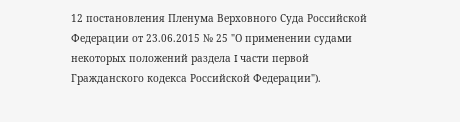12 постановления Пленума Верховного Суда Российской Федерации от 23.06.2015 № 25 "О применении судами некоторых положений раздела I части первой Гражданского кодекса Российской Федерации").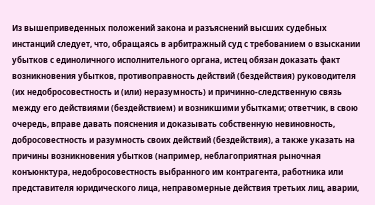Из вышеприведенных положений закона и разъяснений высших судебных инстанций следует, что, обращаясь в арбитражный суд с требованием о взыскании убытков с единоличного исполнительного органа, истец обязан доказать факт возникновения убытков, противоправность действий (бездействия) руководителя (их недобросовестность и (или) неразумность) и причинно-следственную связь между его действиями (бездействием) и возникшими убытками; ответчик, в свою очередь, вправе давать пояснения и доказывать собственную невиновность, добросовестность и разумность своих действий (бездействия), а также указать на причины возникновения убытков (например, неблагоприятная рыночная конъюнктура, недобросовестность выбранного им контрагента, работника или представителя юридического лица, неправомерные действия третьих лиц, аварии,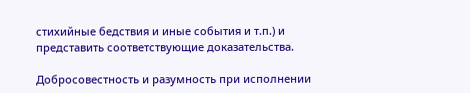стихийные бедствия и иные события и т.п.) и представить соответствующие доказательства.

Добросовестность и разумность при исполнении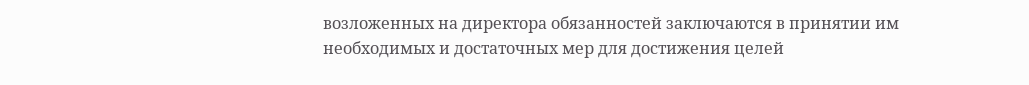возложенных на директора обязанностей заключаются в принятии им необходимых и достаточных мер для достижения целей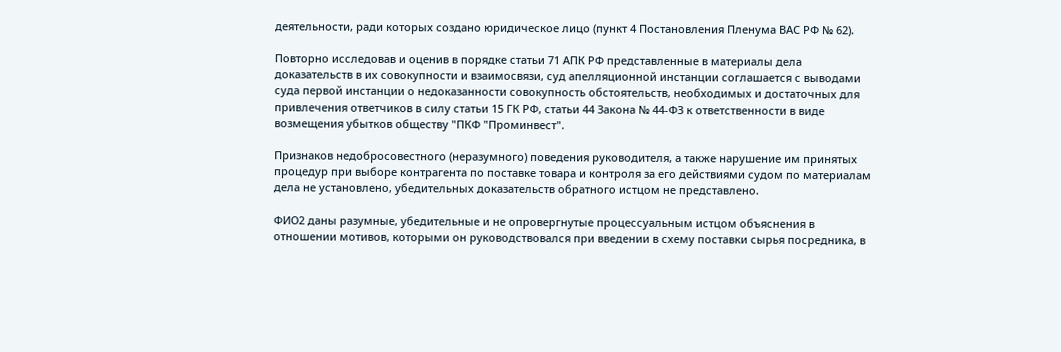деятельности, ради которых создано юридическое лицо (пункт 4 Постановления Пленума ВАС РФ № 62).

Повторно исследовав и оценив в порядке статьи 71 АПК РФ представленные в материалы дела доказательств в их совокупности и взаимосвязи, суд апелляционной инстанции соглашается с выводами суда первой инстанции о недоказанности совокупность обстоятельств, необходимых и достаточных для привлечения ответчиков в силу статьи 15 ГК РФ, статьи 44 Закона № 44-ФЗ к ответственности в виде возмещения убытков обществу "ПКФ "Проминвест".

Признаков недобросовестного (неразумного) поведения руководителя, а также нарушение им принятых процедур при выборе контрагента по поставке товара и контроля за его действиями судом по материалам дела не установлено, убедительных доказательств обратного истцом не представлено.

ФИО2 даны разумные, убедительные и не опровергнутые процессуальным истцом объяснения в отношении мотивов, которыми он руководствовался при введении в схему поставки сырья посредника, в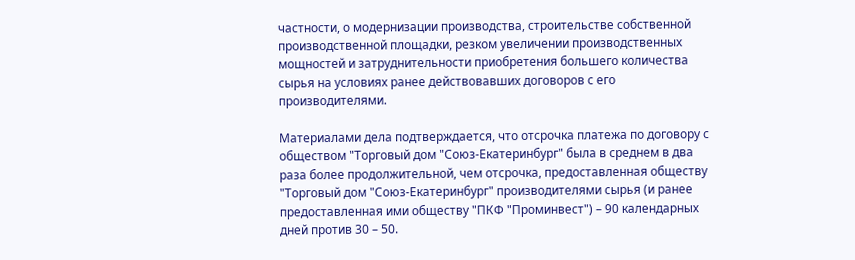частности, о модернизации производства, строительстве собственной производственной площадки, резком увеличении производственных мощностей и затруднительности приобретения большего количества сырья на условиях ранее действовавших договоров с его производителями.

Материалами дела подтверждается, что отсрочка платежа по договору с обществом "Торговый дом "Союз-Екатеринбург" была в среднем в два раза более продолжительной, чем отсрочка, предоставленная обществу "Торговый дом "Союз-Екатеринбург" производителями сырья (и ранее предоставленная ими обществу "ПКФ "Проминвест") – 90 календарных дней против 30 – 50.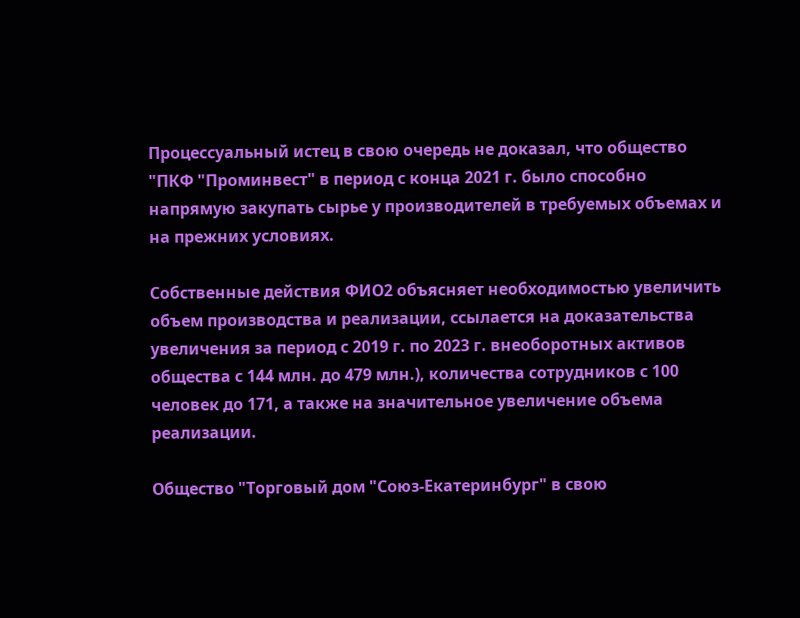Процессуальный истец в свою очередь не доказал, что общество "ПКФ "Проминвест" в период с конца 2021 г. было способно напрямую закупать сырье у производителей в требуемых объемах и на прежних условиях.

Собственные действия ФИО2 объясняет необходимостью увеличить объем производства и реализации, ссылается на доказательства увеличения за период с 2019 г. по 2023 г. внеоборотных активов общества с 144 млн. до 479 млн.), количества сотрудников с 100 человек до 171, а также на значительное увеличение объема реализации.

Общество "Торговый дом "Союз-Екатеринбург" в свою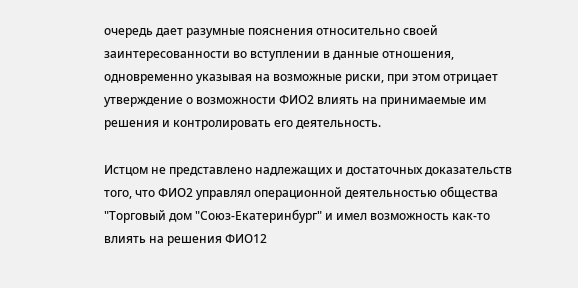очередь дает разумные пояснения относительно своей заинтересованности во вступлении в данные отношения, одновременно указывая на возможные риски, при этом отрицает утверждение о возможности ФИО2 влиять на принимаемые им решения и контролировать его деятельность.

Истцом не представлено надлежащих и достаточных доказательств того, что ФИО2 управлял операционной деятельностью общества "Торговый дом "Союз-Екатеринбург" и имел возможность как-то влиять на решения ФИО12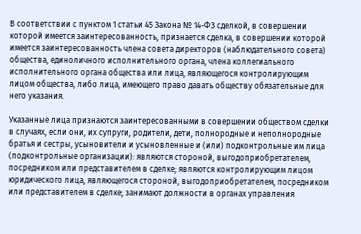В соответствии с пунктом 1 статьи 45 Закона № 14-ФЗ сделкой, в совершении которой имеется заинтересованность, признается сделка, в совершении которой имеется заинтересованность члена совета директоров (наблюдательного совета) общества, единоличного исполнительного органа, члена коллегиального исполнительного органа общества или лица, являющегося контролирующим лицом общества, либо лица, имеющего право давать обществу обязательные для него указания.

Указанные лица признаются заинтересованными в совершении обществом сделки в случаях, если они, их супруги, родители, дети, полнородные и неполнородные братья и сестры, усыновители и усыновленные и (или) подконтрольные им лица (подконтрольные организации): являются стороной, выгодоприобретателем, посредником или представителем в сделке; являются контролирующим лицом юридического лица, являющегося стороной, выгодоприобретателем, посредником или представителем в сделке; занимают должности в органах управления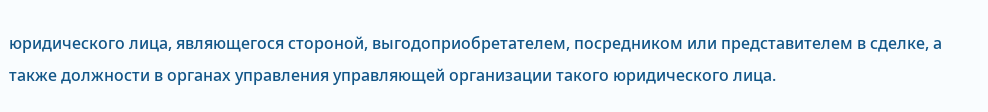юридического лица, являющегося стороной, выгодоприобретателем, посредником или представителем в сделке, а также должности в органах управления управляющей организации такого юридического лица.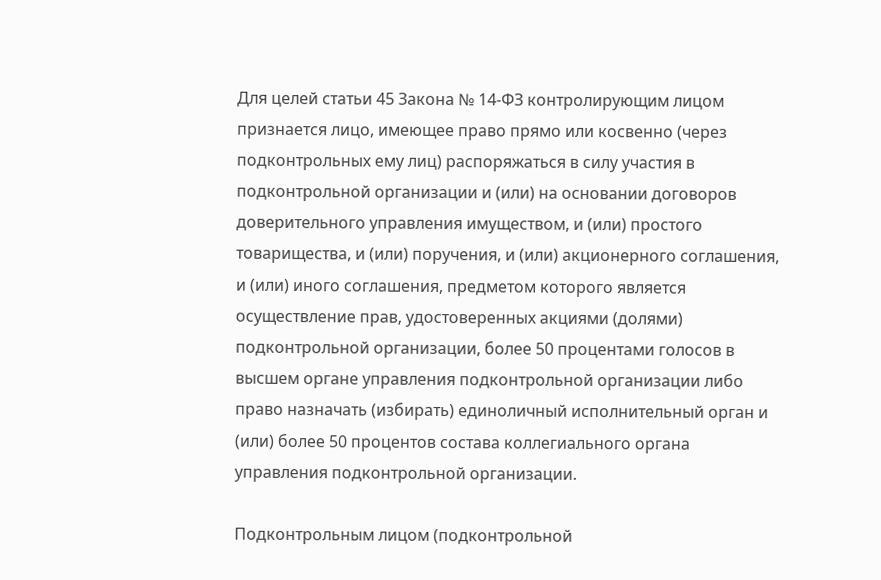Для целей статьи 45 Закона № 14-ФЗ контролирующим лицом признается лицо, имеющее право прямо или косвенно (через подконтрольных ему лиц) распоряжаться в силу участия в подконтрольной организации и (или) на основании договоров доверительного управления имуществом, и (или) простого товарищества, и (или) поручения, и (или) акционерного соглашения, и (или) иного соглашения, предметом которого является осуществление прав, удостоверенных акциями (долями) подконтрольной организации, более 50 процентами голосов в высшем органе управления подконтрольной организации либо право назначать (избирать) единоличный исполнительный орган и (или) более 50 процентов состава коллегиального органа управления подконтрольной организации.

Подконтрольным лицом (подконтрольной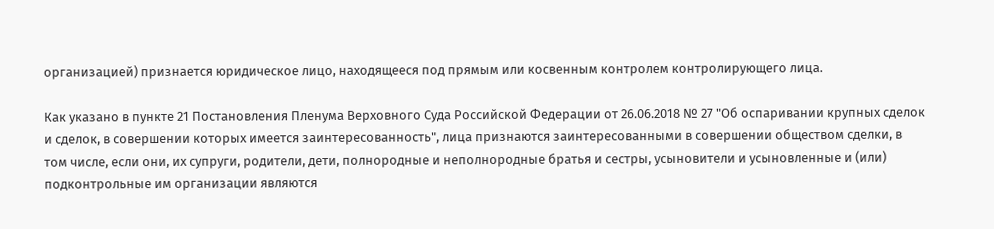организацией) признается юридическое лицо, находящееся под прямым или косвенным контролем контролирующего лица.

Как указано в пункте 21 Постановления Пленума Верховного Суда Российской Федерации от 26.06.2018 № 27 "Об оспаривании крупных сделок и сделок, в совершении которых имеется заинтересованность", лица признаются заинтересованными в совершении обществом сделки, в том числе, если они, их супруги, родители, дети, полнородные и неполнородные братья и сестры, усыновители и усыновленные и (или) подконтрольные им организации являются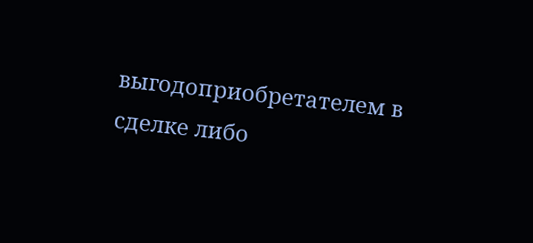выгодоприобретателем в сделке либо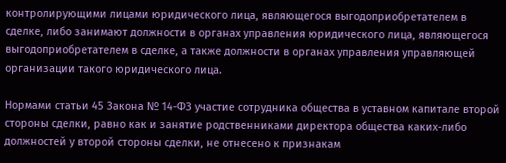контролирующими лицами юридического лица, являющегося выгодоприобретателем в сделке, либо занимают должности в органах управления юридического лица, являющегося выгодоприобретателем в сделке, а также должности в органах управления управляющей организации такого юридического лица.

Нормами статьи 45 Закона № 14-ФЗ участие сотрудника общества в уставном капитале второй стороны сделки, равно как и занятие родственниками директора общества каких-либо должностей у второй стороны сделки, не отнесено к признакам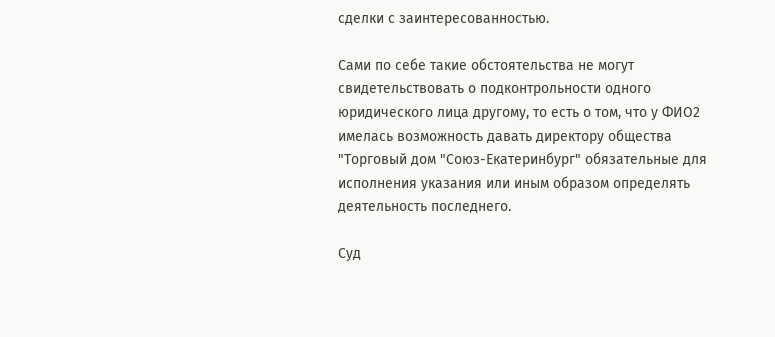сделки с заинтересованностью.

Сами по себе такие обстоятельства не могут свидетельствовать о подконтрольности одного юридического лица другому, то есть о том, что у ФИО2 имелась возможность давать директору общества "Торговый дом "Союз-Екатеринбург" обязательные для исполнения указания или иным образом определять деятельность последнего.

Суд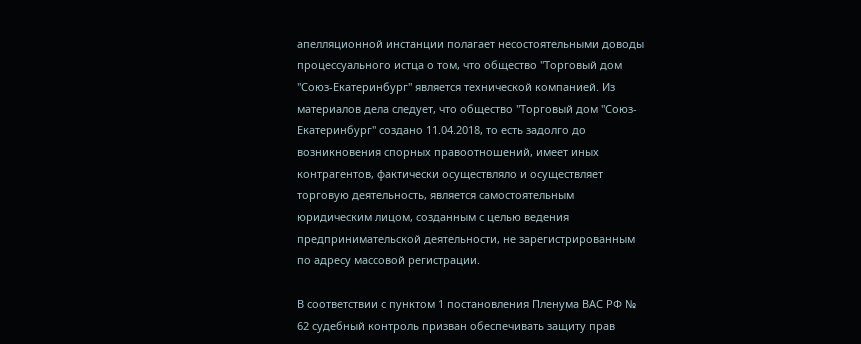апелляционной инстанции полагает несостоятельными доводы процессуального истца о том, что общество "Торговый дом "Союз-Екатеринбург" является технической компанией. Из материалов дела следует, что общество "Торговый дом "Союз-Екатеринбург" создано 11.04.2018, то есть задолго до возникновения спорных правоотношений, имеет иных контрагентов, фактически осуществляло и осуществляет торговую деятельность, является самостоятельным юридическим лицом, созданным с целью ведения предпринимательской деятельности, не зарегистрированным по адресу массовой регистрации.

В соответствии с пунктом 1 постановления Пленума ВАС РФ № 62 судебный контроль призван обеспечивать защиту прав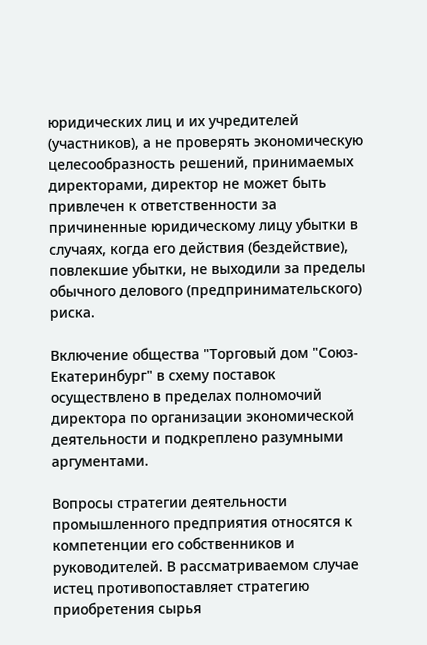юридических лиц и их учредителей (участников), а не проверять экономическую целесообразность решений, принимаемых директорами, директор не может быть привлечен к ответственности за причиненные юридическому лицу убытки в случаях, когда его действия (бездействие), повлекшие убытки, не выходили за пределы обычного делового (предпринимательского) риска.

Включение общества "Торговый дом "Союз-Екатеринбург" в схему поставок осуществлено в пределах полномочий директора по организации экономической деятельности и подкреплено разумными аргументами.

Вопросы стратегии деятельности промышленного предприятия относятся к компетенции его собственников и руководителей. В рассматриваемом случае истец противопоставляет стратегию приобретения сырья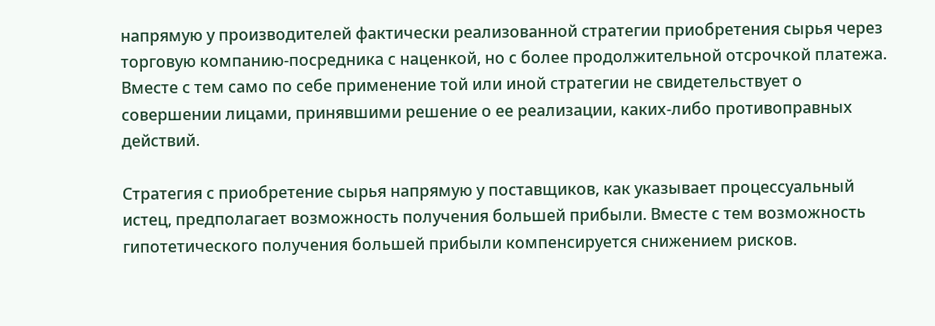напрямую у производителей фактически реализованной стратегии приобретения сырья через торговую компанию-посредника с наценкой, но с более продолжительной отсрочкой платежа. Вместе с тем само по себе применение той или иной стратегии не свидетельствует о совершении лицами, принявшими решение о ее реализации, каких-либо противоправных действий.

Стратегия с приобретение сырья напрямую у поставщиков, как указывает процессуальный истец, предполагает возможность получения большей прибыли. Вместе с тем возможность гипотетического получения большей прибыли компенсируется снижением рисков.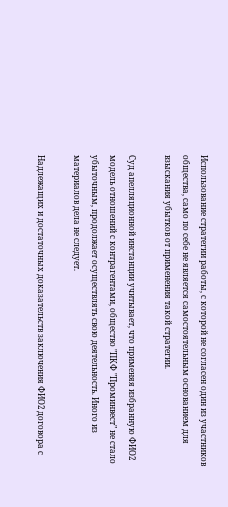Использование стратегии работы, с которой не согласен один из участников общества, само по себе не является самостоятельным основанием для взыскания убытков от применения такой стратегии.

Суд апелляционной инстанции учитывает, что применяя избранную ФИО2 модель отношений с контрагентами, общество "ПКФ "Проминвест" не стало убыточным, продолжает осуществлять свою деятельность. Иного из материалов дела не следует.

Надлежащих и достаточных доказательств заключения ФИО2 договора с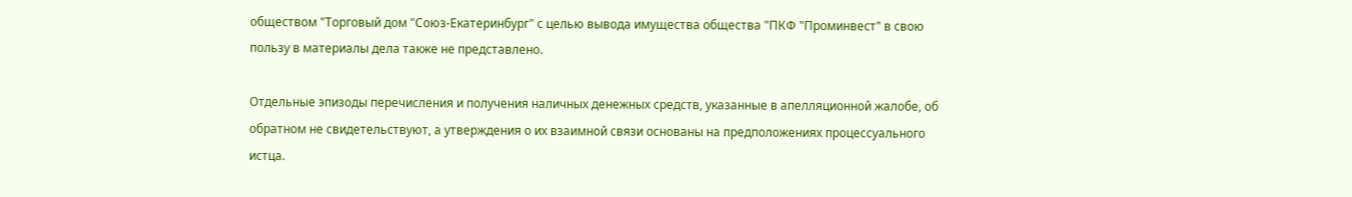обществом "Торговый дом "Союз-Екатеринбург" с целью вывода имущества общества "ПКФ "Проминвест" в свою пользу в материалы дела также не представлено.

Отдельные эпизоды перечисления и получения наличных денежных средств, указанные в апелляционной жалобе, об обратном не свидетельствуют, а утверждения о их взаимной связи основаны на предположениях процессуального истца.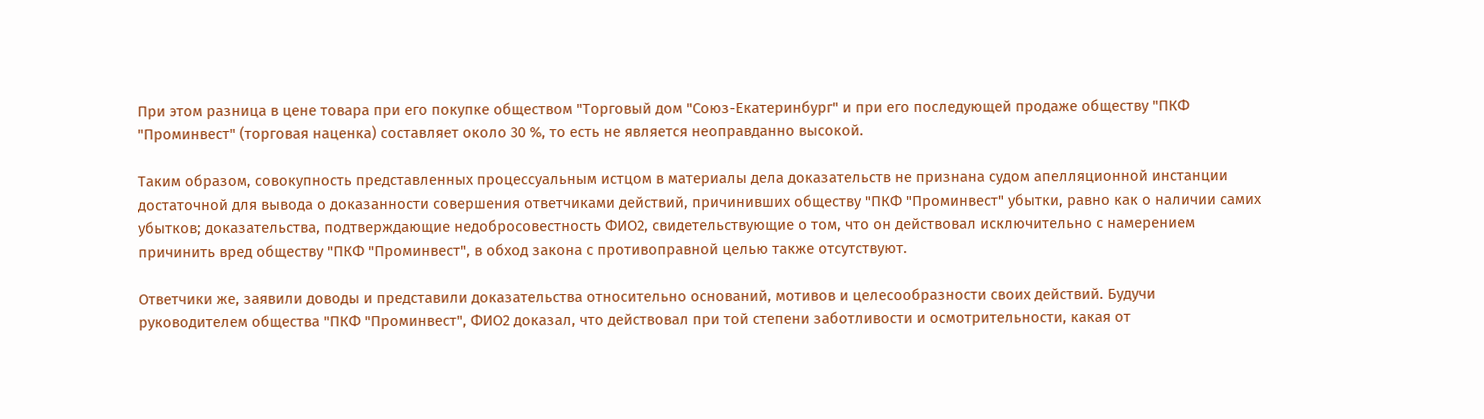При этом разница в цене товара при его покупке обществом "Торговый дом "Союз-Екатеринбург" и при его последующей продаже обществу "ПКФ "Проминвест" (торговая наценка) составляет около 30 %, то есть не является неоправданно высокой.

Таким образом, совокупность представленных процессуальным истцом в материалы дела доказательств не признана судом апелляционной инстанции достаточной для вывода о доказанности совершения ответчиками действий, причинивших обществу "ПКФ "Проминвест" убытки, равно как о наличии самих убытков; доказательства, подтверждающие недобросовестность ФИО2, свидетельствующие о том, что он действовал исключительно с намерением причинить вред обществу "ПКФ "Проминвест", в обход закона с противоправной целью также отсутствуют.

Ответчики же, заявили доводы и представили доказательства относительно оснований, мотивов и целесообразности своих действий. Будучи руководителем общества "ПКФ "Проминвест", ФИО2 доказал, что действовал при той степени заботливости и осмотрительности, какая от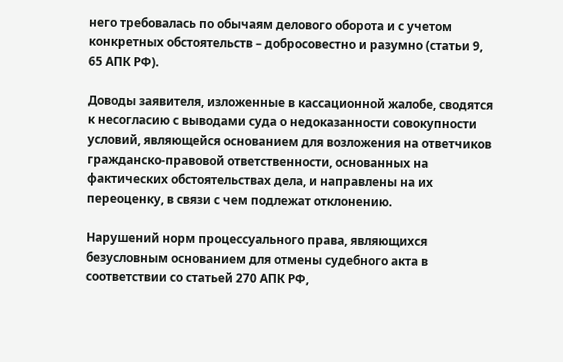него требовалась по обычаям делового оборота и с учетом конкретных обстоятельств – добросовестно и разумно (статьи 9, 65 АПК РФ).

Доводы заявителя, изложенные в кассационной жалобе, сводятся к несогласию с выводами суда о недоказанности совокупности условий, являющейся основанием для возложения на ответчиков гражданско-правовой ответственности, основанных на фактических обстоятельствах дела, и направлены на их переоценку, в связи с чем подлежат отклонению.

Нарушений норм процессуального права, являющихся безусловным основанием для отмены судебного акта в соответствии со статьей 270 АПК РФ,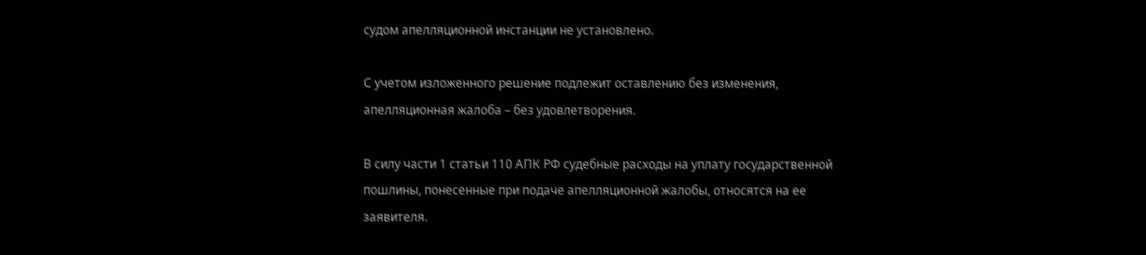судом апелляционной инстанции не установлено.

С учетом изложенного решение подлежит оставлению без изменения, апелляционная жалоба – без удовлетворения.

В силу части 1 статьи 110 АПК РФ судебные расходы на уплату государственной пошлины, понесенные при подаче апелляционной жалобы, относятся на ее заявителя.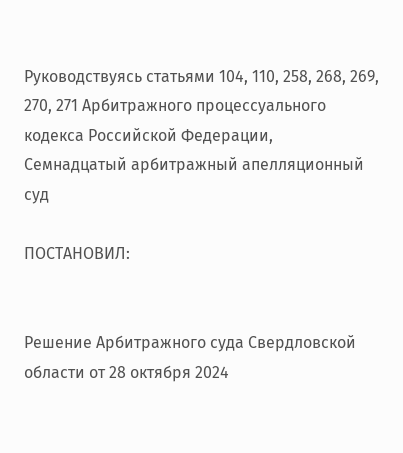Руководствуясь статьями 104, 110, 258, 268, 269, 270, 271 Арбитражного процессуального кодекса Российской Федерации, Семнадцатый арбитражный апелляционный суд

ПОСТАНОВИЛ:


Решение Арбитражного суда Свердловской области от 28 октября 2024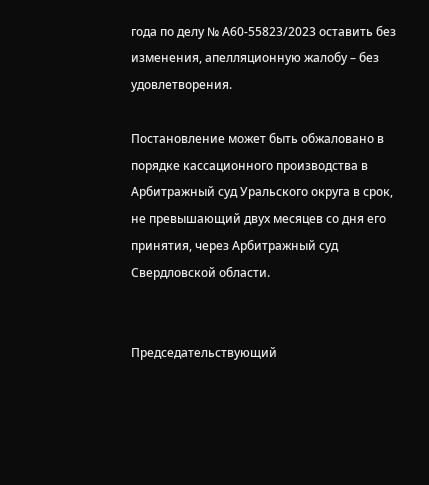года по делу № А60-55823/2023 оставить без изменения, апелляционную жалобу – без удовлетворения.

Постановление может быть обжаловано в порядке кассационного производства в Арбитражный суд Уральского округа в срок, не превышающий двух месяцев со дня его принятия, через Арбитражный суд Свердловской области.


Председательствующий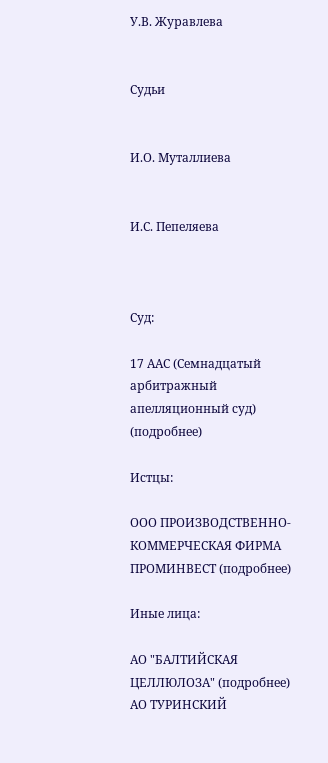У.В. Журавлева


Судьи


И.О. Муталлиева


И.С. Пепеляева



Суд:

17 ААС (Семнадцатый арбитражный апелляционный суд) (подробнее)

Истцы:

ООО ПРОИЗВОДСТВЕННО-КОММЕРЧЕСКАЯ ФИРМА ПРОМИНВЕСТ (подробнее)

Иные лица:

АО "БАЛТИЙСКАЯ ЦЕЛЛЮЛОЗА" (подробнее)
АО ТУРИНСКИЙ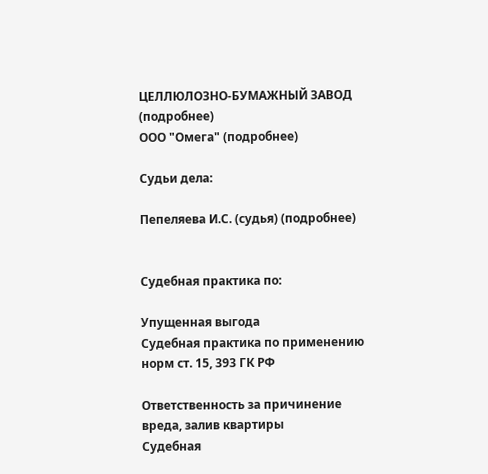ЦЕЛЛЮЛОЗНО-БУМАЖНЫЙ ЗАВОД (подробнее)
ООО "Омега" (подробнее)

Судьи дела:

Пепеляева И.С. (судья) (подробнее)


Судебная практика по:

Упущенная выгода
Судебная практика по применению норм ст. 15, 393 ГК РФ

Ответственность за причинение вреда, залив квартиры
Судебная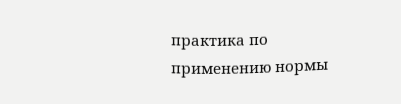практика по применению нормы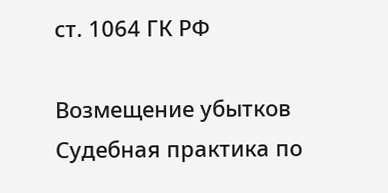ст. 1064 ГК РФ

Возмещение убытков
Судебная практика по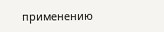применению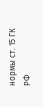нормы ст. 15 ГК РФ